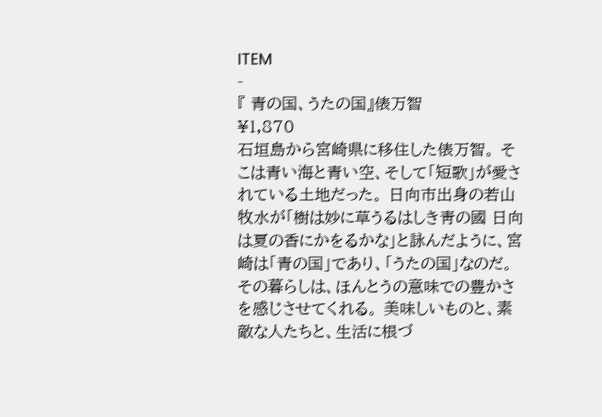ITEM
-
『 青の国、うたの国』俵万智
¥1,870
石垣島から宮崎県に移住した俵万智。 そこは青い海と青い空、そして「短歌」が愛されている土地だった。 日向市出身の若山牧水が「樹は妙に草うるはしき靑の國 日向は夏の香にかをるかな」と詠んだように、宮崎は「青の国」であり、「うたの国」なのだ。 その暮らしは、ほんとうの意味での豊かさを感じさせてくれる。 美味しいものと、素敵な人たちと、生活に根づ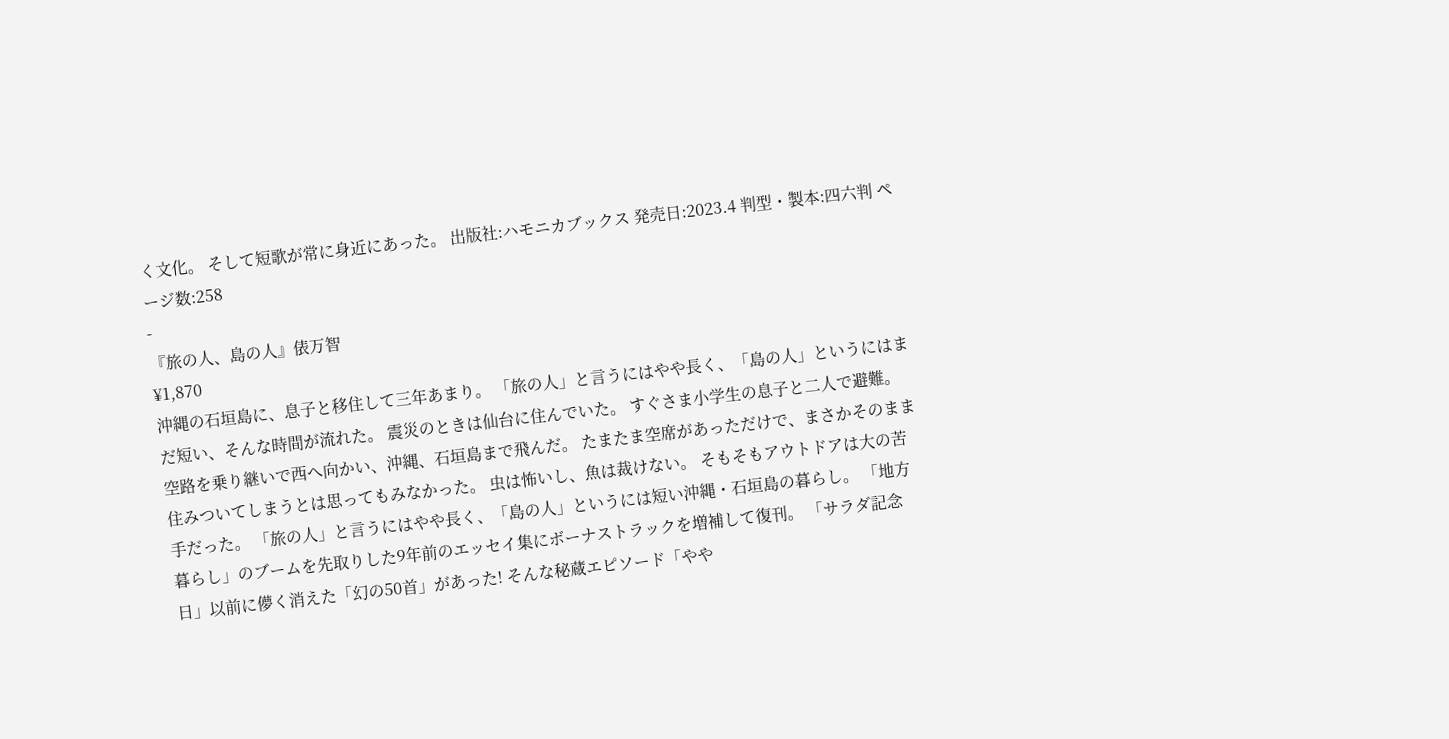く文化。 そして短歌が常に身近にあった。 出版社:ハモニカブックス 発売日:2023.4 判型・製本:四六判 ページ数:258
-
『旅の人、島の人』俵万智
¥1,870
沖縄の石垣島に、息子と移住して三年あまり。 「旅の人」と言うにはやや長く、「島の人」というにはまだ短い、そんな時間が流れた。 震災のときは仙台に住んでいた。 すぐさま小学生の息子と二人で避難。 空路を乗り継いで西へ向かい、沖縄、石垣島まで飛んだ。 たまたま空席があっただけで、まさかそのまま住みついてしまうとは思ってもみなかった。 虫は怖いし、魚は裁けない。 そもそもアウトドアは大の苦手だった。 「旅の人」と言うにはやや長く、「島の人」というには短い沖縄・石垣島の暮らし。 「地方暮らし」のブームを先取りした9年前のエッセイ集にボーナストラックを増補して復刊。 「サラダ記念日」以前に儚く消えた「幻の50首」があった! そんな秘蔵エピソード「やや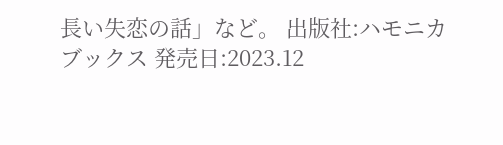長い失恋の話」など。 出版社:ハモニカブックス 発売日:2023.12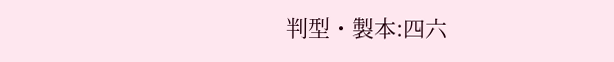判型・製本:四六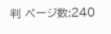判 ページ数:240